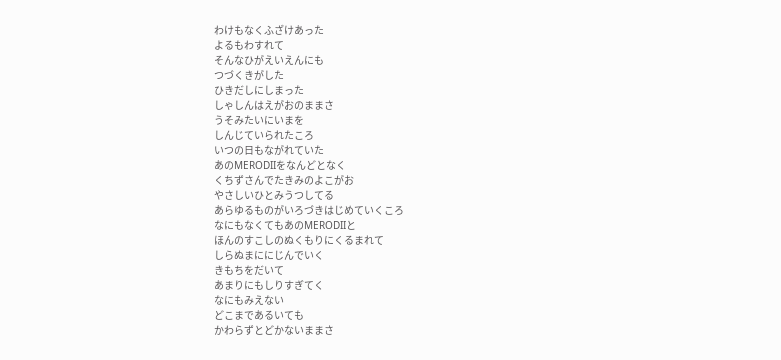わけもなくふざけあった
よるもわすれて
そんなひがえいえんにも
つづくきがした
ひきだしにしまった
しゃしんはえがおのままさ
うそみたいにいまを
しんじていられたころ
いつの日もながれていた
あのMERODIIをなんどとなく
くちずさんでたきみのよこがお
やさしいひとみうつしてる
あらゆるものがいろづきはじめていくころ
なにもなくてもあのMERODIIと
ほんのすこしのぬくもりにくるまれて
しらぬまににじんでいく
きもちをだいて
あまりにもしりすぎてく
なにもみえない
どこまであるいても
かわらずとどかないままさ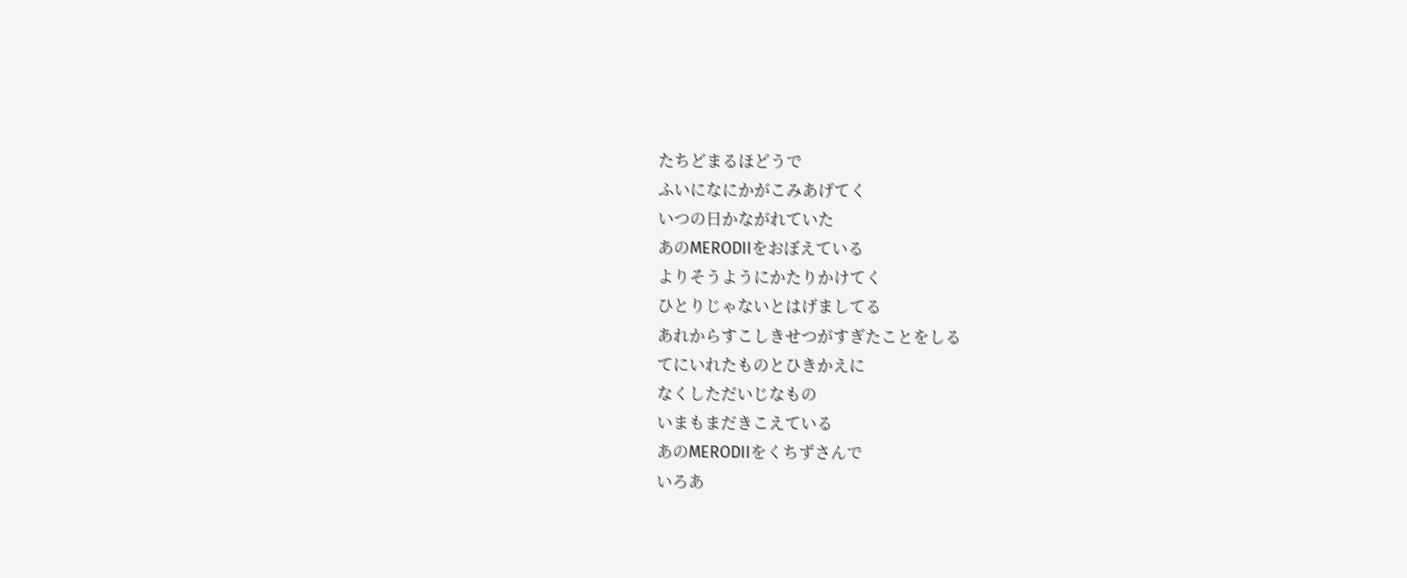たちどまるほどうで
ふいになにかがこみあげてく
いつの日かながれていた
あのMERODIIをおぼえている
よりそうようにかたりかけてく
ひとりじゃないとはげましてる
あれからすこしきせつがすぎたことをしる
てにいれたものとひきかえに
なくしただいじなもの
いまもまだきこえている
あのMERODIIをくちずさんで
いろあ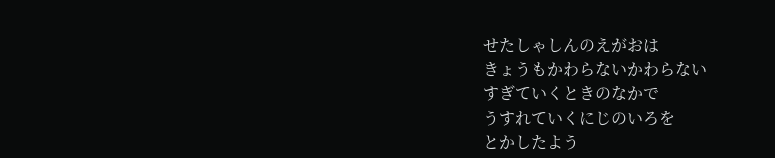せたしゃしんのえがおは
きょうもかわらないかわらない
すぎていくときのなかで
うすれていくにじのいろを
とかしたよう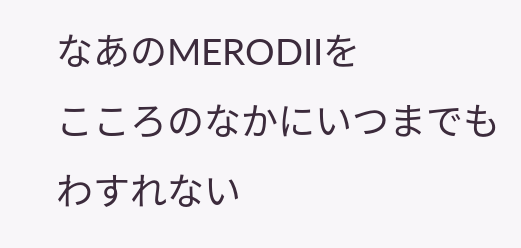なあのMERODIIを
こころのなかにいつまでもわすれない